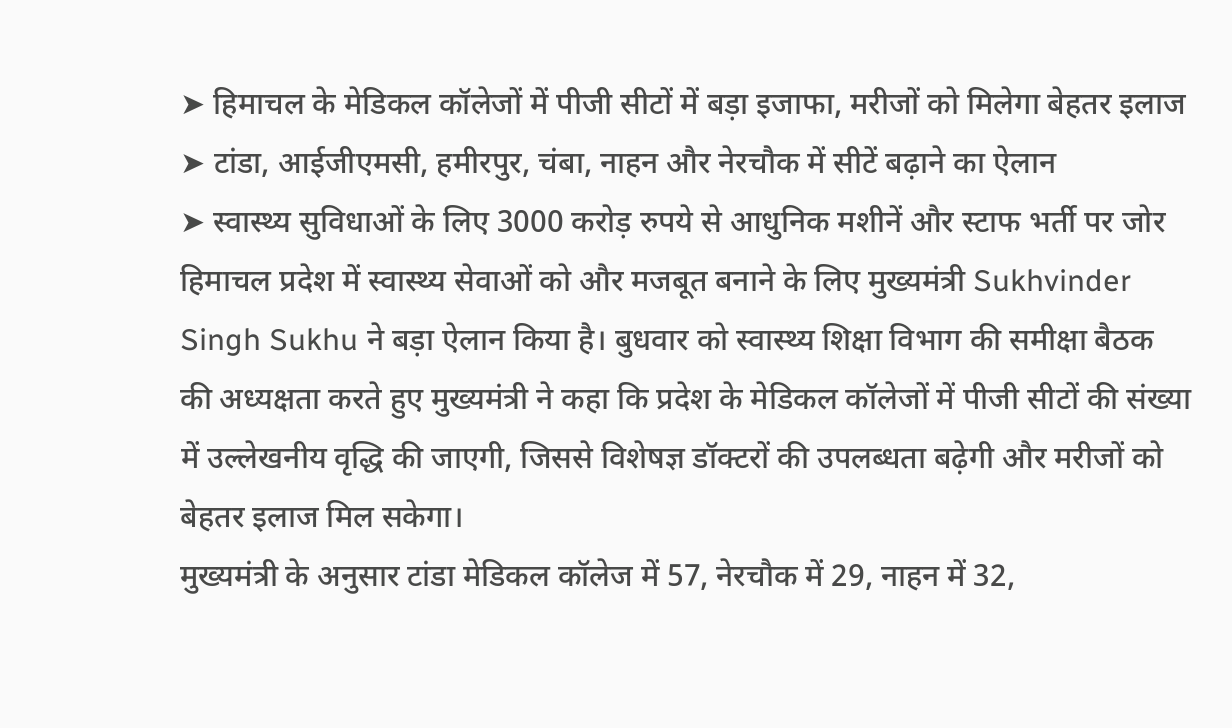➤ हिमाचल के मेडिकल कॉलेजों में पीजी सीटों में बड़ा इजाफा, मरीजों को मिलेगा बेहतर इलाज
➤ टांडा, आईजीएमसी, हमीरपुर, चंबा, नाहन और नेरचौक में सीटें बढ़ाने का ऐलान
➤ स्वास्थ्य सुविधाओं के लिए 3000 करोड़ रुपये से आधुनिक मशीनें और स्टाफ भर्ती पर जोर
हिमाचल प्रदेश में स्वास्थ्य सेवाओं को और मजबूत बनाने के लिए मुख्यमंत्री Sukhvinder Singh Sukhu ने बड़ा ऐलान किया है। बुधवार को स्वास्थ्य शिक्षा विभाग की समीक्षा बैठक की अध्यक्षता करते हुए मुख्यमंत्री ने कहा कि प्रदेश के मेडिकल कॉलेजों में पीजी सीटों की संख्या में उल्लेखनीय वृद्धि की जाएगी, जिससे विशेषज्ञ डॉक्टरों की उपलब्धता बढ़ेगी और मरीजों को बेहतर इलाज मिल सकेगा।
मुख्यमंत्री के अनुसार टांडा मेडिकल कॉलेज में 57, नेरचौक में 29, नाहन में 32,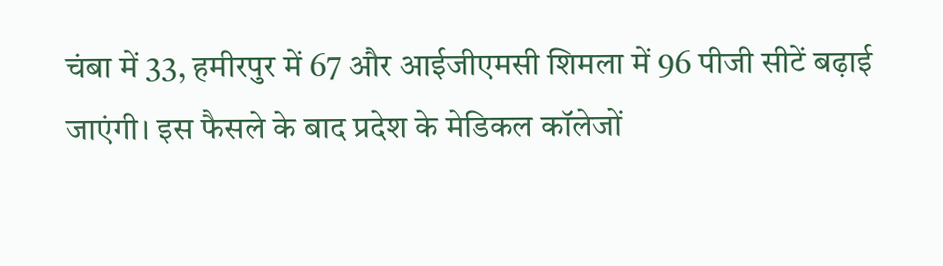चंबा में 33, हमीरपुर में 67 और आईजीएमसी शिमला में 96 पीजी सीटें बढ़ाई जाएंगी। इस फैसले के बाद प्रदेश के मेडिकल कॉलेजों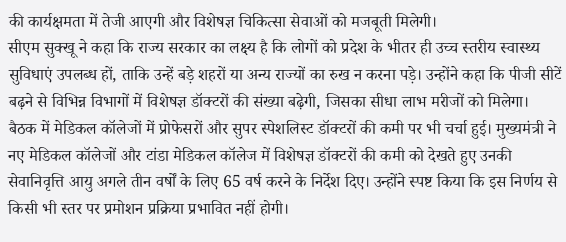की कार्यक्षमता में तेजी आएगी और विशेषज्ञ चिकित्सा सेवाओं को मजबूती मिलेगी।
सीएम सुक्खू ने कहा कि राज्य सरकार का लक्ष्य है कि लोगों को प्रदेश के भीतर ही उच्च स्तरीय स्वास्थ्य सुविधाएं उपलब्ध हों, ताकि उन्हें बड़े शहरों या अन्य राज्यों का रुख न करना पड़े। उन्होंने कहा कि पीजी सीटें बढ़ने से विभिन्न विभागों में विशेषज्ञ डॉक्टरों की संख्या बढ़ेगी, जिसका सीधा लाभ मरीजों को मिलेगा।
बैठक में मेडिकल कॉलेजों में प्रोफेसरों और सुपर स्पेशलिस्ट डॉक्टरों की कमी पर भी चर्चा हुई। मुख्यमंत्री ने नए मेडिकल कॉलेजों और टांडा मेडिकल कॉलेज में विशेषज्ञ डॉक्टरों की कमी को देखते हुए उनकी सेवानिवृत्ति आयु अगले तीन वर्षों के लिए 65 वर्ष करने के निर्देश दिए। उन्होंने स्पष्ट किया कि इस निर्णय से किसी भी स्तर पर प्रमोशन प्रक्रिया प्रभावित नहीं होगी।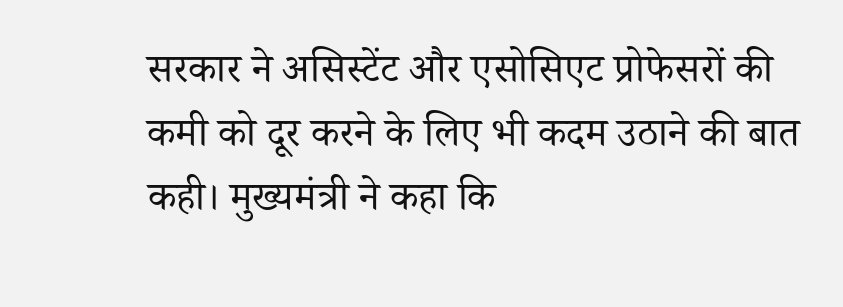सरकार ने असिस्टेंट और एसोसिएट प्रोफेसरों की कमी को दूर करने के लिए भी कदम उठाने की बात कही। मुख्यमंत्री ने कहा कि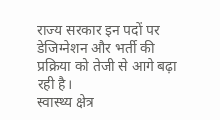राज्य सरकार इन पदों पर डेजिग्नेशन और भर्ती की प्रक्रिया को तेजी से आगे बढ़ा रही है।
स्वास्थ्य क्षेत्र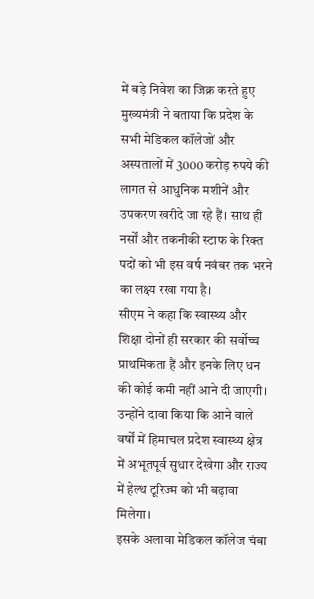में बड़े निवेश का जिक्र करते हुए मुख्यमंत्री ने बताया कि प्रदेश के सभी मेडिकल कॉलेजों और अस्पतालों में 3000 करोड़ रुपये की लागत से आधुनिक मशीनें और उपकरण खरीदे जा रहे हैं। साथ ही नर्सों और तकनीकी स्टाफ के रिक्त पदों को भी इस वर्ष नवंबर तक भरने का लक्ष्य रखा गया है।
सीएम ने कहा कि स्वास्थ्य और शिक्षा दोनों ही सरकार की सर्वोच्च प्राथमिकता हैं और इनके लिए धन की कोई कमी नहीं आने दी जाएगी। उन्होंने दावा किया कि आने वाले वर्षों में हिमाचल प्रदेश स्वास्थ्य क्षेत्र में अभूतपूर्व सुधार देखेगा और राज्य में हेल्थ टूरिज्म को भी बढ़ावा मिलेगा।
इसके अलावा मेडिकल कॉलेज चंबा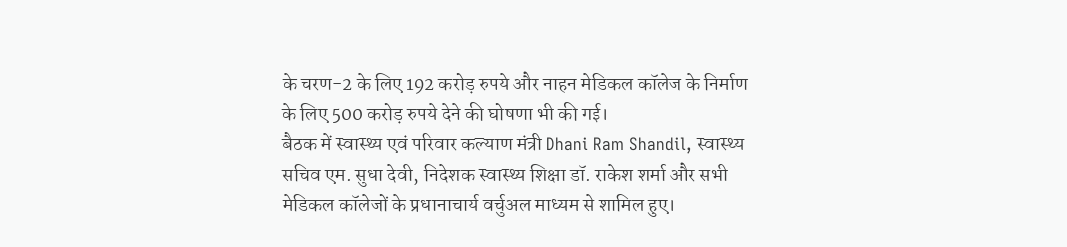के चरण-2 के लिए 192 करोड़ रुपये और नाहन मेडिकल कॉलेज के निर्माण के लिए 500 करोड़ रुपये देने की घोषणा भी की गई।
बैठक में स्वास्थ्य एवं परिवार कल्याण मंत्री Dhani Ram Shandil, स्वास्थ्य सचिव एम. सुधा देवी, निदेशक स्वास्थ्य शिक्षा डॉ. राकेश शर्मा और सभी मेडिकल कॉलेजों के प्रधानाचार्य वर्चुअल माध्यम से शामिल हुए।